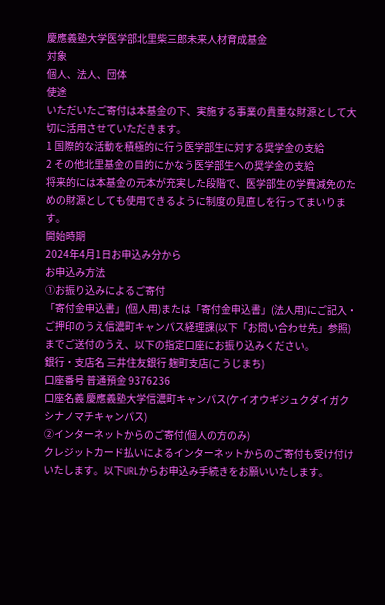慶應義塾大学医学部北里柴三郎未来人材育成基金
対象
個人、法人、団体
使途
いただいたご寄付は本基金の下、実施する事業の貴重な財源として大切に活用させていただきます。
1 国際的な活動を積極的に行う医学部生に対する奨学金の支給
2 その他北里基金の目的にかなう医学部生への奨学金の支給
将来的には本基金の元本が充実した段階で、医学部生の学費減免のための財源としても使用できるように制度の見直しを行ってまいります。
開始時期
2024年4月1日お申込み分から
お申込み方法
①お振り込みによるご寄付
「寄付金申込書」(個人用)または「寄付金申込書」(法人用)にご記入・ご押印のうえ信濃町キャンパス経理課(以下「お問い合わせ先」参照)までご送付のうえ、以下の指定口座にお振り込みください。
銀行・支店名 三井住友銀行 麹町支店(こうじまち)
口座番号 普通預金 9376236
口座名義 慶應義塾大学信濃町キャンパス(ケイオウギジュクダイガクシナノマチキャンパス)
②インターネットからのご寄付(個人の方のみ)
クレジットカード払いによるインターネットからのご寄付も受け付けいたします。以下URLからお申込み手続きをお願いいたします。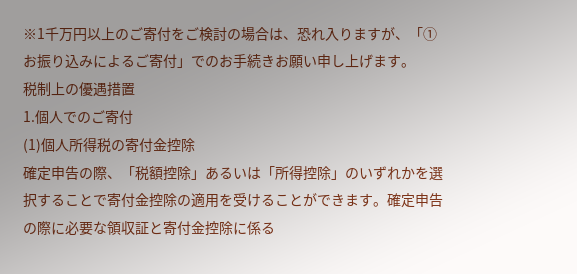※1千万円以上のご寄付をご検討の場合は、恐れ入りますが、「①お振り込みによるご寄付」でのお手続きお願い申し上げます。
税制上の優遇措置
1.個人でのご寄付
(1)個人所得税の寄付金控除
確定申告の際、「税額控除」あるいは「所得控除」のいずれかを選択することで寄付金控除の適用を受けることができます。確定申告の際に必要な領収証と寄付金控除に係る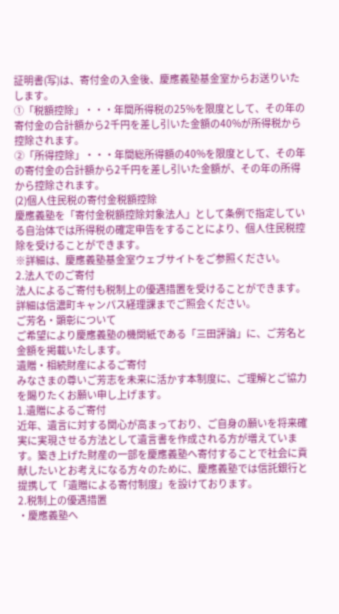証明書(写)は、寄付金の入金後、慶應義塾基金室からお送りいたします。
①「税額控除」・・・年間所得税の25%を限度として、その年の寄付金の合計額から2千円を差し引いた金額の40%が所得税から控除されます。
②「所得控除」・・・年間総所得額の40%を限度として、その年の寄付金の合計額から2千円を差し引いた金額が、その年の所得から控除されます。
(2)個人住民税の寄付金税額控除
慶應義塾を「寄付金税額控除対象法人」として条例で指定している自治体では所得税の確定申告をすることにより、個人住民税控除を受けることができます。
※詳細は、慶應義塾基金室ウェブサイトをご参照ください。
2.法人でのご寄付
法人によるご寄付も税制上の優遇措置を受けることができます。詳細は信濃町キャンパス経理課までご照会ください。
ご芳名・顕彰について
ご希望により慶應義塾の機関紙である「三田評論」に、ご芳名と金額を掲載いたします。
遺贈・相続財産によるご寄付
みなさまの尊いご芳志を未来に活かす本制度に、ご理解とご協力を賜りたくお願い申し上げます。
1.遺贈によるご寄付
近年、遺言に対する関心が高まっており、ご自身の願いを将来確実に実現させる方法として遺言書を作成される方が増えています。築き上げた財産の一部を慶應義塾へ寄付することで社会に貢献したいとお考えになる方々のために、慶應義塾では信託銀行と提携して「遺贈による寄付制度」を設けております。
2.税制上の優遇措置
・慶應義塾へ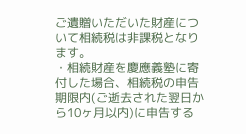ご遺贈いただいた財産について相続税は非課税となります。
・相続財産を慶應義塾に寄付した場合、相続税の申告期限内(ご逝去された翌日から10ヶ月以内)に申告する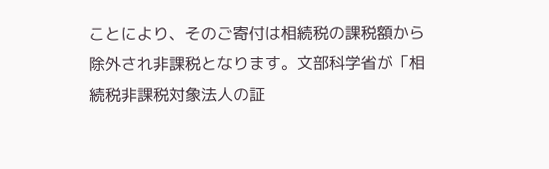ことにより、そのご寄付は相続税の課税額から除外され非課税となります。文部科学省が「相続税非課税対象法人の証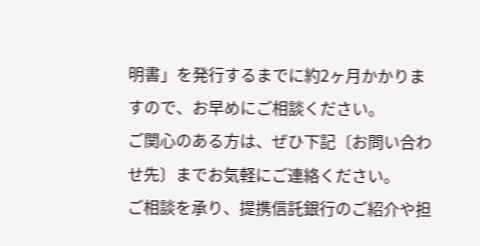明書」を発行するまでに約2ヶ月かかりますので、お早めにご相談ください。
ご関心のある方は、ぜひ下記〔お問い合わせ先〕までお気軽にご連絡ください。
ご相談を承り、提携信託銀行のご紹介や担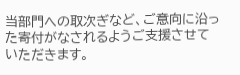当部門への取次ぎなど、ご意向に沿った寄付がなされるようご支援させていただきます。